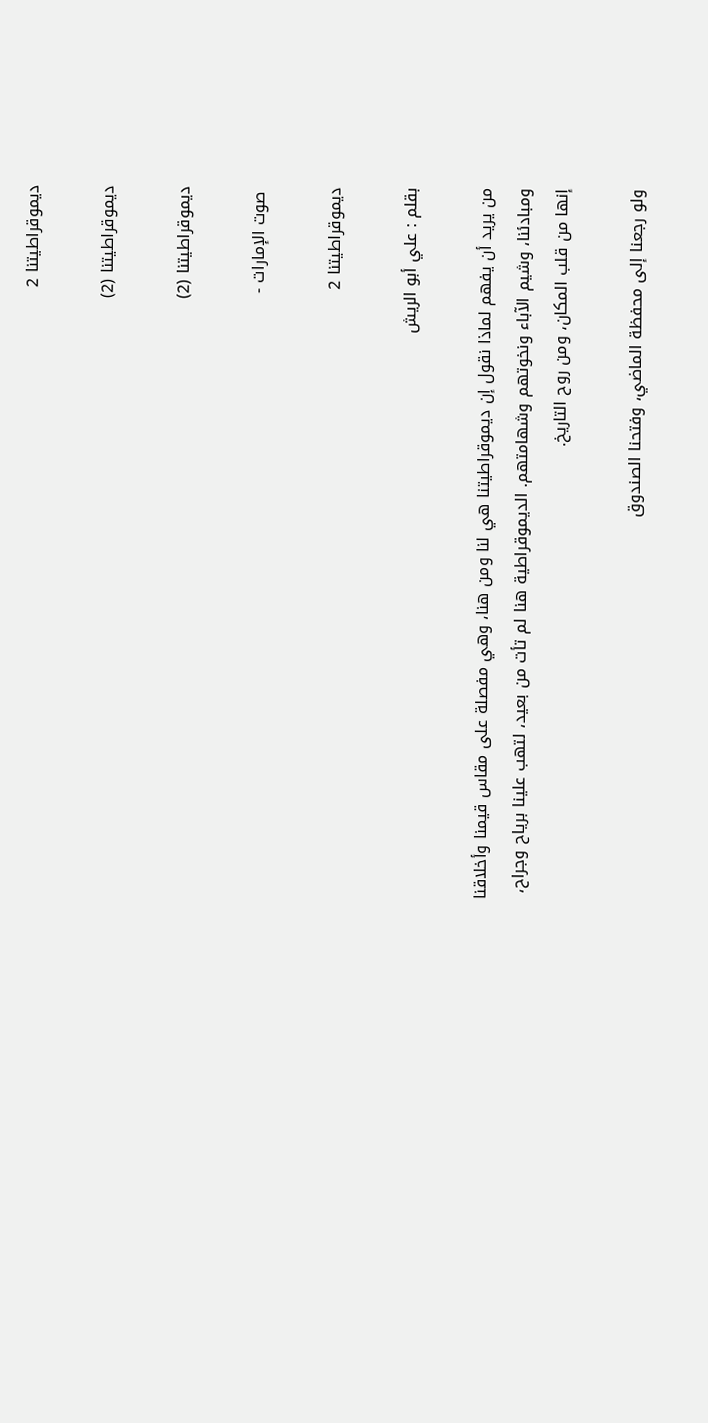ديموقراطيتنا 2

ديموقراطيتنا (2)

ديموقراطيتنا (2)

 صوت الإمارات -

ديموقراطيتنا 2

بقلم : علي أبو الريش

من يريد أن يفهم لماذا نقول إن ديموقراطيتنا هي لنا ومن هنا، وهي مفصلة على مقاس قيمنا وأخلاقنا ومبادئنا، وشيم الآباء ونخوتهم وشهامتهم. الديموقراطية هنا لم تأت من بعيد، لتهب علينا برياح وجراح، إنها من قلب المكان، ومن روح التاريخ.

ولو رجعنا إلى محفظة الماضي، وفتحنا الصندوق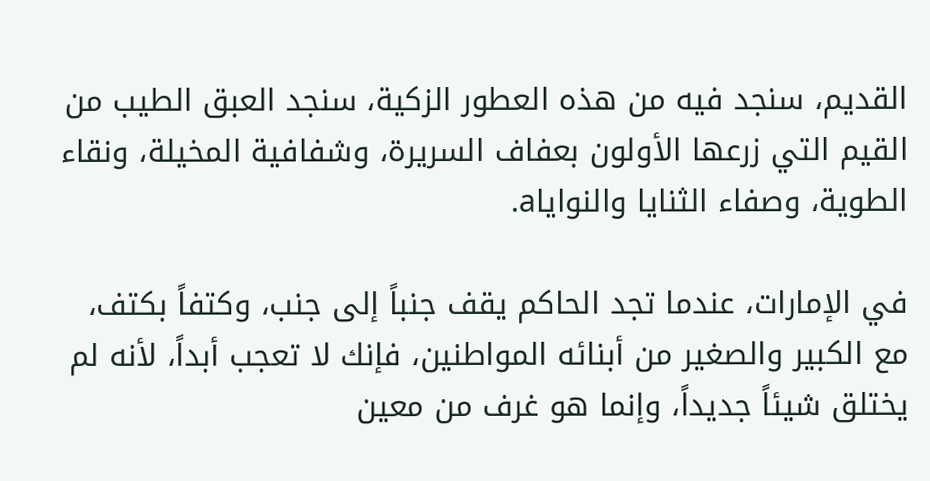القديم، سنجد فيه من هذه العطور الزكية، سنجد العبق الطيب من القيم التي زرعها الأولون بعفاف السريرة، وشفافية المخيلة، ونقاء الطوية، وصفاء الثنايا والنواياa.

في الإمارات، عندما تجد الحاكم يقف جنباً إلى جنب، وكتفاً بكتف، مع الكبير والصغير من أبنائه المواطنين، فإنك لا تعجب أبداً، لأنه لم يختلق شيئاً جديداً، وإنما هو غرف من معين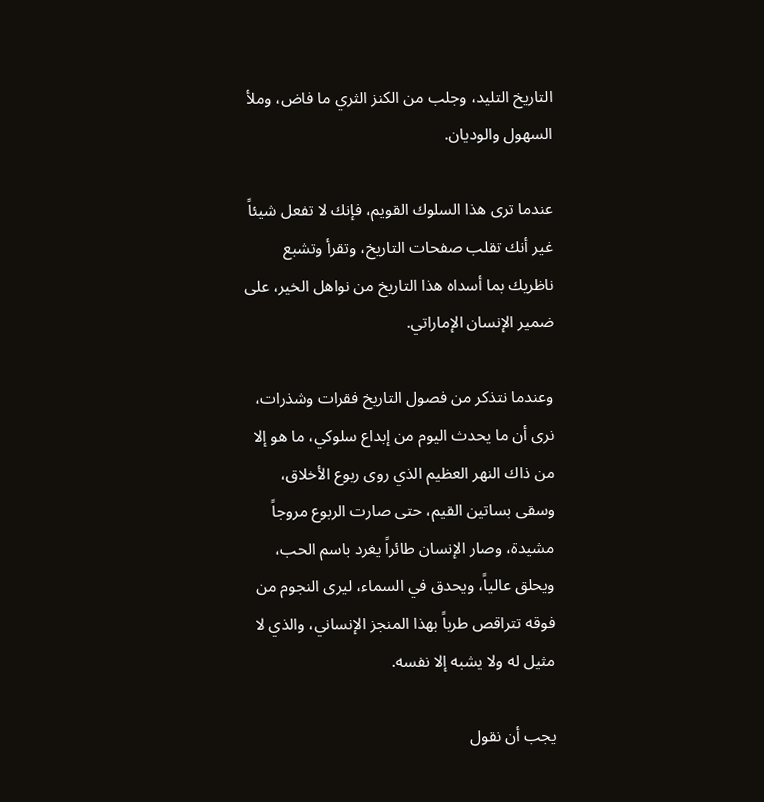التاريخ التليد، وجلب من الكنز الثري ما فاض، وملأ السهول والوديان.

عندما ترى هذا السلوك القويم، فإنك لا تفعل شيئاً غير أنك تقلب صفحات التاريخ، وتقرأ وتشبع ناظريك بما أسداه هذا التاريخ من نواهل الخير، على ضمير الإنسان الإماراتي.

وعندما نتذكر من فصول التاريخ فقرات وشذرات، نرى أن ما يحدث اليوم من إبداع سلوكي، ما هو إلا من ذاك النهر العظيم الذي روى ربوع الأخلاق، وسقى بساتين القيم، حتى صارت الربوع مروجاً مشيدة، وصار الإنسان طائراً يغرد باسم الحب، ويحلق عالياً، ويحدق في السماء، ليرى النجوم من فوقه تتراقص طرباً بهذا المنجز الإنساني، والذي لا مثيل له ولا يشبه إلا نفسه.

يجب أن نقول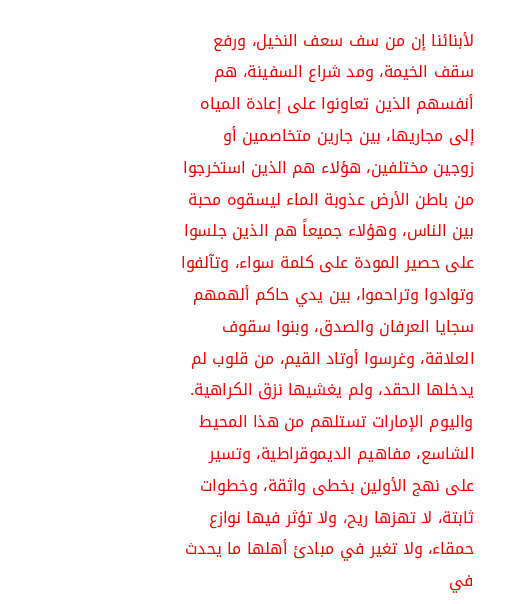لأبنائنا إن من سف سعف النخيل، ورفع سقف الخيمة، ومد شراع السفينة، هم أنفسهم الذين تعاونوا على إعادة المياه إلى مجاريها، بين جارين متخاصمين أو زوجين مختلفين، هؤلاء هم الذين استخرجوا من باطن الأرض عذوبة الماء ليسقوه محبة بين الناس، وهؤلاء جميعاً هم الذين جلسوا على حصير المودة على كلمة سواء، وتآلفوا وتوادوا وتراحموا، بين يدي حاكم ألهمهم سجايا العرفان والصدق، وبنوا سقوف العلاقة، وغرسوا أوتاد القيم، من قلوب لم يدخلها الحقد، ولم يغشيها نزق الكراهية. واليوم الإمارات تستلهم من هذا المحيط الشاسع، مفاهيم الديموقراطية، وتسير على نهج الأولين بخطى واثقة، وخطوات ثابتة، لا تهزها ريح، ولا تؤثر فيها نوازع حمقاء، ولا تغير في مبادئ أهلها ما يحدث في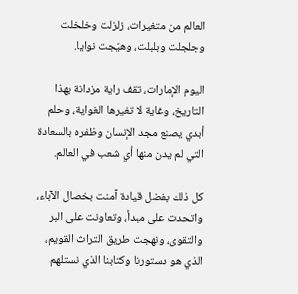العالم من متغيرات، زلزلت وخلخلت وجلجلت وبلبلت، وهيّجت نوايا.

اليوم الإمارات، تقف راية مزدانة بهذا التاريخ، وغاية لا تغيرها الغواية، وحلم أبدي يصنع مجد الإنسان وظفره بالسعادة التي لم يدن منها أي شعب في العالم.

كل ذلك بفضل قيادة آمنت بخصال الآباء، واتحدت على مبدأ، وتعاونت على البر والتقوى، ونهجت طريق التراث القويم، الذي هو دستورنا وكتابنا الذي نستلهم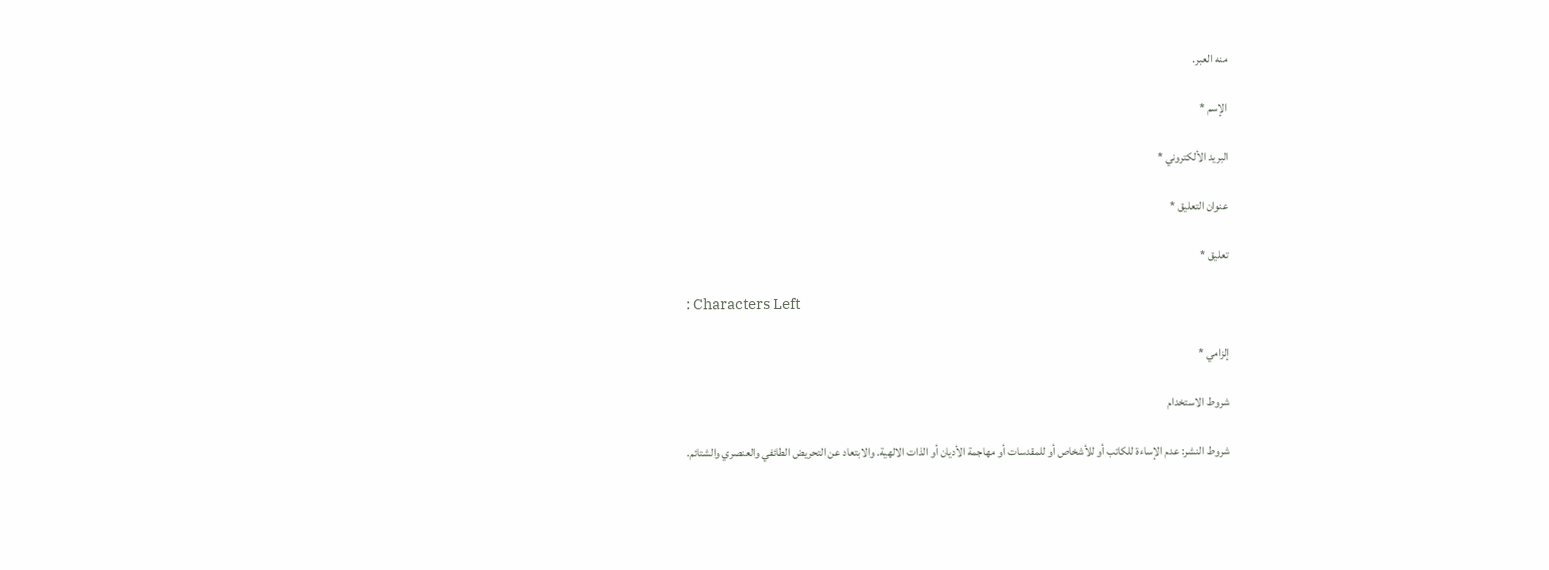منه العبر.

الإسم *

البريد الألكتروني *

عنوان التعليق *

تعليق *

: Characters Left

إلزامي *

شروط الاستخدام

شروط النشر: عدم الإساءة للكاتب أو للأشخاص أو للمقدسات أو مهاجمة الأديان أو الذات الالهية. والابتعاد عن التحريض الطائفي والعنصري والشتائم.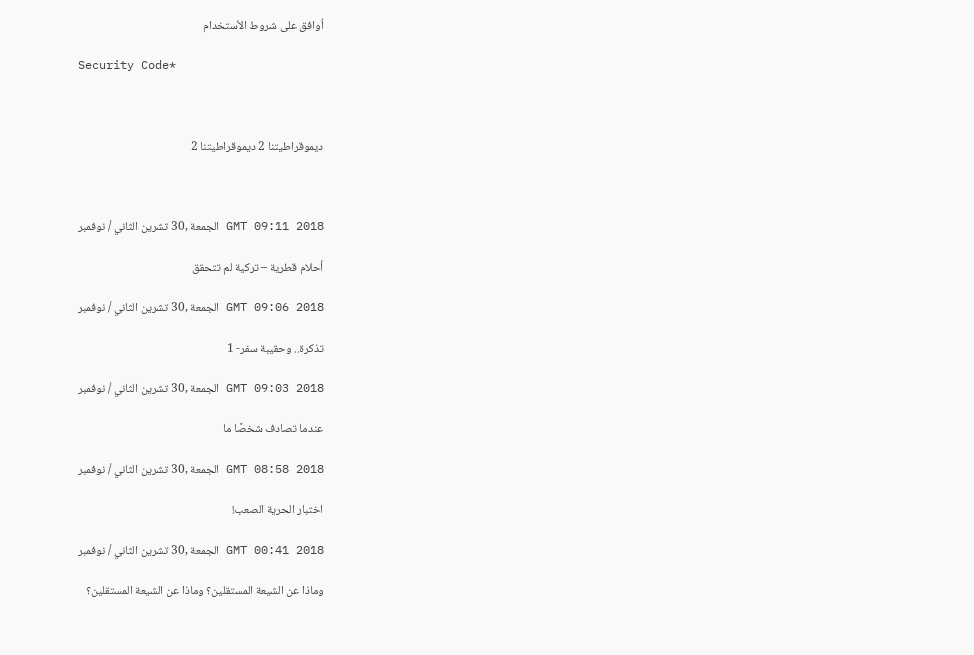اُوافق على شروط الأستخدام

Security Code*



ديموقراطيتنا 2 ديموقراطيتنا 2



GMT 09:11 2018 الجمعة ,30 تشرين الثاني / نوفمبر

أحلام قطرية – تركية لم تتحقق

GMT 09:06 2018 الجمعة ,30 تشرين الثاني / نوفمبر

تذكرة.. وحقيبة سفر- 1

GMT 09:03 2018 الجمعة ,30 تشرين الثاني / نوفمبر

عندما تصادف شخصًا ما

GMT 08:58 2018 الجمعة ,30 تشرين الثاني / نوفمبر

اختبار الحرية الصعب!

GMT 00:41 2018 الجمعة ,30 تشرين الثاني / نوفمبر

وماذا عن الشيعة المستقلين؟ وماذا عن الشيعة المستقلين؟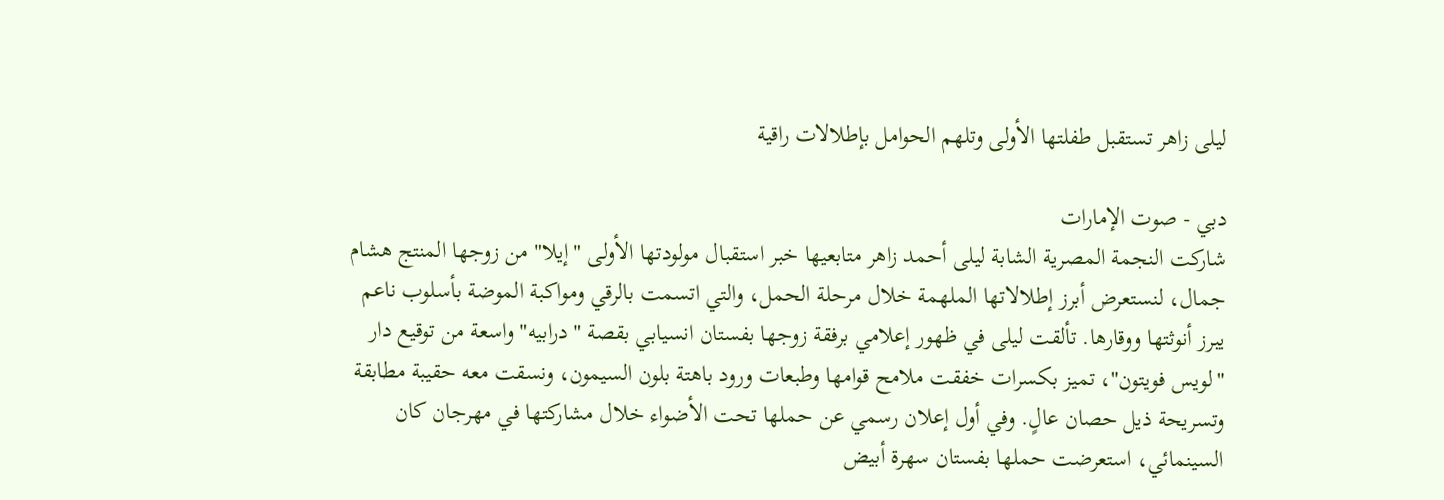ليلى زاهر تستقبل طفلتها الأولى وتلهم الحوامل بإطلالات راقية

دبي - صوت الإمارات
شاركت النجمة المصرية الشابة ليلى أحمد زاهر متابعيها خبر استقبال مولودتها الأولى "إيلا" من زوجها المنتج هشام جمال، لنستعرض أبرز إطلالاتها الملهمة خلال مرحلة الحمل، والتي اتسمت بالرقي ومواكبة الموضة بأسلوب ناعم يبرز أنوثتها ووقارها. تألقت ليلى في ظهور إعلامي برفقة زوجها بفستان انسيابي بقصة "درابيه" واسعة من توقيع دار "لويس فويتون"، تميز بكسرات خفقت ملامح قوامها وطبعات ورود باهتة بلون السيمون، ونسقت معه حقيبة مطابقة وتسريحة ذيل حصان عالٍ. وفي أول إعلان رسمي عن حملها تحت الأضواء خلال مشاركتها في مهرجان كان السينمائي، استعرضت حملها بفستان سهرة أبيض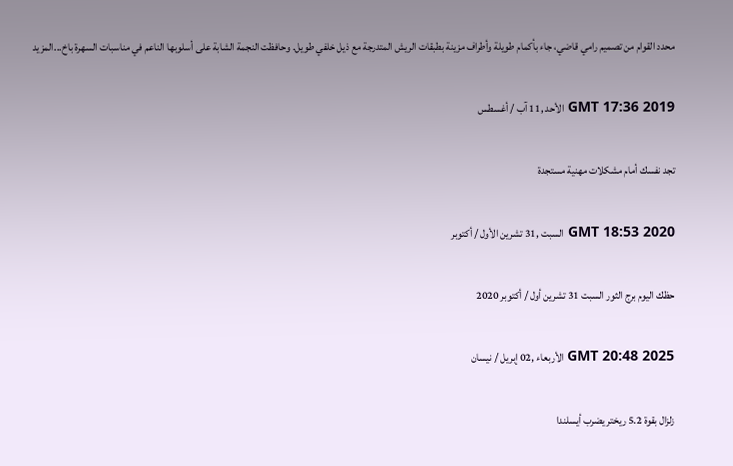محدد القوام من تصميم رامي قاضي، جاء بأكمام طويلة وأطراف مزينة بطبقات الريش المتدرجة مع ذيل خلفي طويل. وحافظت النجمة الشابة على أسلوبها الناعم في مناسبات السهرة باخ...المزيد

GMT 17:36 2019 الأحد ,11 آب / أغسطس

تجد نفسك أمام مشكلات مهنية مستجدة

GMT 18:53 2020 السبت ,31 تشرين الأول / أكتوبر

حظك اليوم برج الثور السبت 31 تشرين أول / أكتوبر 2020

GMT 20:48 2025 الأربعاء ,02 إبريل / نيسان

زلزال بقوة 5.2 ريختر يضرب أيسلندا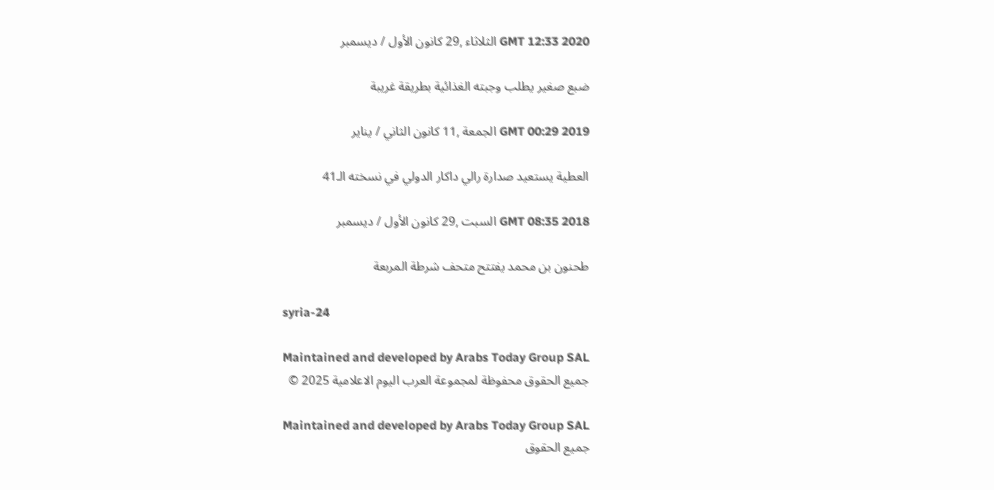GMT 12:33 2020 الثلاثاء ,29 كانون الأول / ديسمبر

ضبع صغير يطلب وجبته الغذائية بطريقة غريبة

GMT 00:29 2019 الجمعة ,11 كانون الثاني / يناير

العطية يستعيد صدارة رالي داكار الدولي في نسخته الـ41

GMT 08:35 2018 السبت ,29 كانون الأول / ديسمبر

طحنون بن محمد يفتتح متحف شرطة المربعة

syria-24

Maintained and developed by Arabs Today Group SAL
جميع الحقوق محفوظة لمجموعة العرب اليوم الاعلامية 2025 ©

Maintained and developed by Arabs Today Group SAL
جميع الحقوق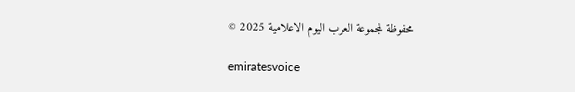محفوظة لمجموعة العرب اليوم الاعلامية 2025 ©

emiratesvoice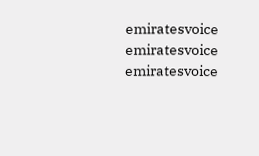emiratesvoice emiratesvoice emiratesvoice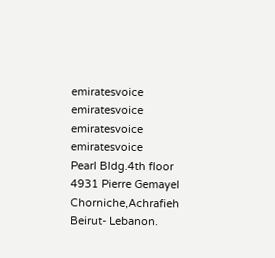emiratesvoice emiratesvoice emiratesvoice
emiratesvoice
Pearl Bldg.4th floor
4931 Pierre Gemayel Chorniche,Achrafieh
Beirut- Lebanon.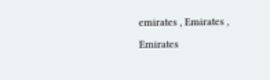emirates , Emirates , Emirates